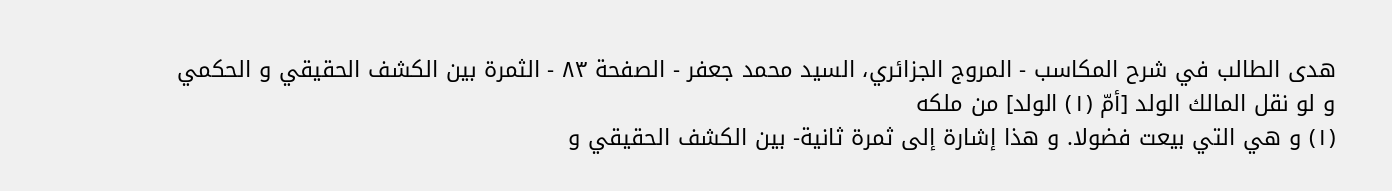هدى الطالب في شرح المكاسب - المروج الجزائري، السيد محمد جعفر - الصفحة ٨٣ - الثمرة بين الكشف الحقيقي و الحكمي
و لو نقل المالك الولد [أمّ (١) الولد] من ملكه
(١) و هي التي بيعت فضولا. و هذا إشارة إلى ثمرة ثانية- بين الكشف الحقيقي و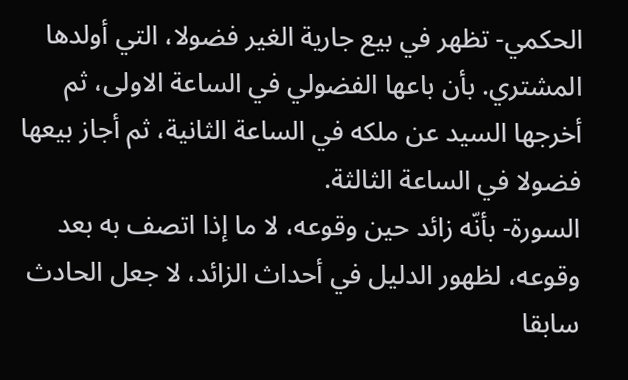الحكمي- تظهر في بيع جارية الغير فضولا، التي أولدها المشتري. بأن باعها الفضولي في الساعة الاولى، ثم أخرجها السيد عن ملكه في الساعة الثانية، ثم أجاز بيعها فضولا في الساعة الثالثة.
السورة- بأنّه زائد حين وقوعه، لا ما إذا اتصف به بعد وقوعه، لظهور الدليل في أحداث الزائد، لا جعل الحادث سابقا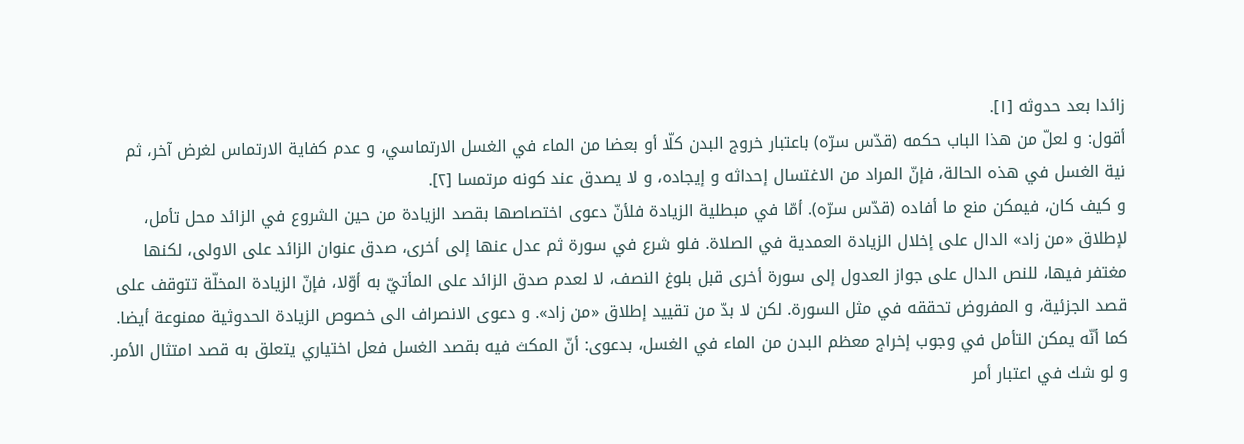زائدا بعد حدوثه [١].
أقول: و لعلّ من هذا الباب حكمه (قدّس سرّه) باعتبار خروج البدن كلّا أو بعضا من الماء في الغسل الارتماسي، و عدم كفاية الارتماس لغرض آخر، ثم نية الغسل في هذه الحالة، فإنّ المراد من الاغتسال إحداثه و إيجاده، و لا يصدق عند كونه مرتمسا [٢].
و كيف كان، فيمكن منع ما أفاده (قدّس سرّه). أمّا في مبطلية الزيادة فلأنّ دعوى اختصاصها بقصد الزيادة من حين الشروع في الزائد محل تأمل، لإطلاق «من زاد» الدال على إخلال الزيادة العمدية في الصلاة. فلو شرع في سورة ثم عدل عنها إلى أخرى، صدق عنوان الزائد على الاولى، لكنها مغتفر فيها، للنص الدال على جواز العدول إلى سورة أخرى قبل بلوغ النصف، لا لعدم صدق الزائد على المأتيّ به أوّلا، فإنّ الزيادة المخلّة تتوقف على قصد الجزئية، و المفروض تحققه في مثل السورة. لكن لا بدّ من تقييد إطلاق «من زاد». و دعوى الانصراف الى خصوص الزيادة الحدوثية ممنوعة أيضا.
كما أنّه يمكن التأمل في وجوب إخراج معظم البدن من الماء في الغسل، بدعوى: أنّ المكث فيه بقصد الغسل فعل اختياري يتعلق به قصد امتثال الأمر. و لو شك في اعتبار أمر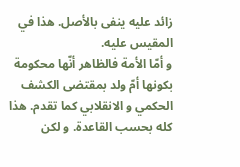زائد عليه ينفى بالأصل. هذا في المقيس عليه.
و أمّا الأمة فالظاهر أنّها محكومة بكونها أمّ ولد بمقتضى الكشف الحكمي و الانقلابي كما تقدم. هذا كله بحسب القاعدة. و لكن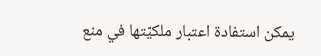يمكن استفادة اعتبار ملكيّتها في منع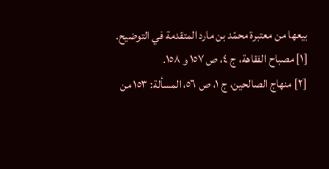بيعها من معتبرة محمّد بن مارد المتقدمة في التوضيح.
[١] مصباح الفقاهة، ج ٤، ص ١٥٧ و ١٥٨.
[٢] منهاج الصالحين، ج ١، ص ٥٦، المسألة: ١٥٣ من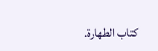كتاب الطهارة.